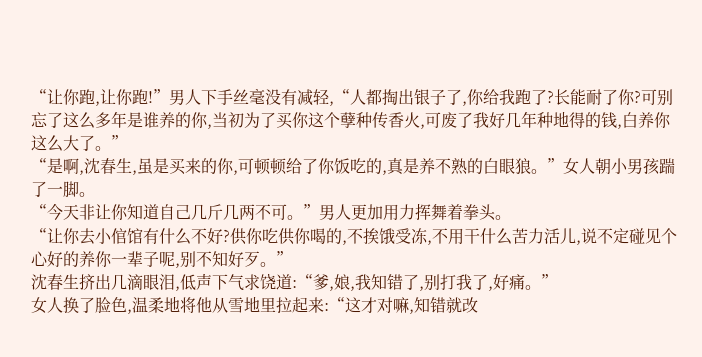“让你跑,让你跑!”男人下手丝毫没有减轻,“人都掏出银子了,你给我跑了?长能耐了你?可别忘了这么多年是谁养的你,当初为了买你这个孽种传香火,可废了我好几年种地得的钱,白养你这么大了。”
“是啊,沈春生,虽是买来的你,可顿顿给了你饭吃的,真是养不熟的白眼狼。”女人朝小男孩踹了一脚。
“今天非让你知道自己几斤几两不可。”男人更加用力挥舞着拳头。
“让你去小倌馆有什么不好?供你吃供你喝的,不挨饿受冻,不用干什么苦力活儿,说不定碰见个心好的养你一辈子呢,别不知好歹。”
沈春生挤出几滴眼泪,低声下气求饶道:“爹,娘,我知错了,别打我了,好痛。”
女人换了脸色,温柔地将他从雪地里拉起来:“这才对嘛,知错就改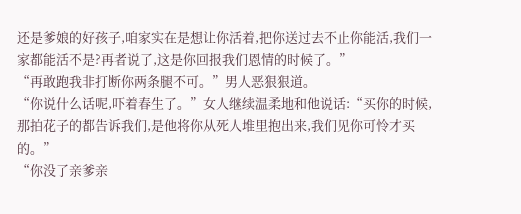还是爹娘的好孩子,咱家实在是想让你活着,把你送过去不止你能活,我们一家都能活不是?再者说了,这是你回报我们恩情的时候了。”
“再敢跑我非打断你两条腿不可。”男人恶狠狠道。
“你说什么话呢,吓着春生了。”女人继续温柔地和他说话:“买你的时候,那拍花子的都告诉我们,是他将你从死人堆里抱出来,我们见你可怜才买的。”
“你没了亲爹亲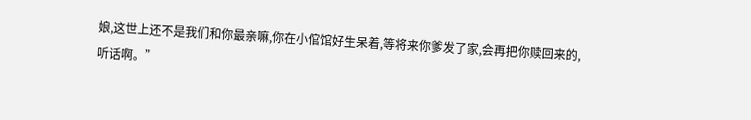娘,这世上还不是我们和你最亲嘛,你在小倌馆好生呆着,等将来你爹发了家,会再把你赎回来的,听话啊。”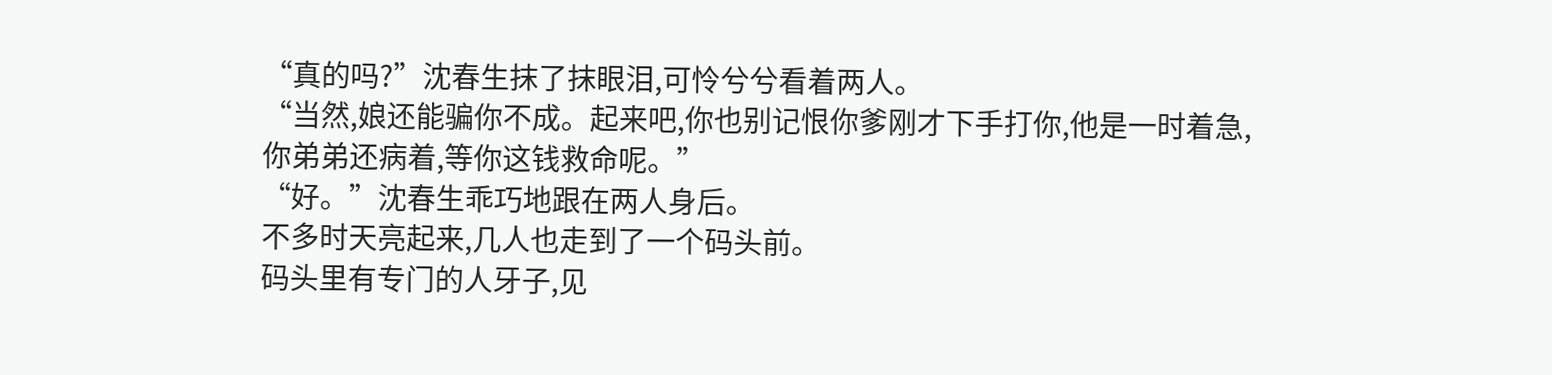“真的吗?”沈春生抹了抹眼泪,可怜兮兮看着两人。
“当然,娘还能骗你不成。起来吧,你也别记恨你爹刚才下手打你,他是一时着急,你弟弟还病着,等你这钱救命呢。”
“好。”沈春生乖巧地跟在两人身后。
不多时天亮起来,几人也走到了一个码头前。
码头里有专门的人牙子,见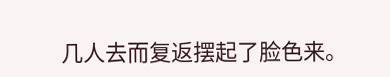几人去而复返摆起了脸色来。